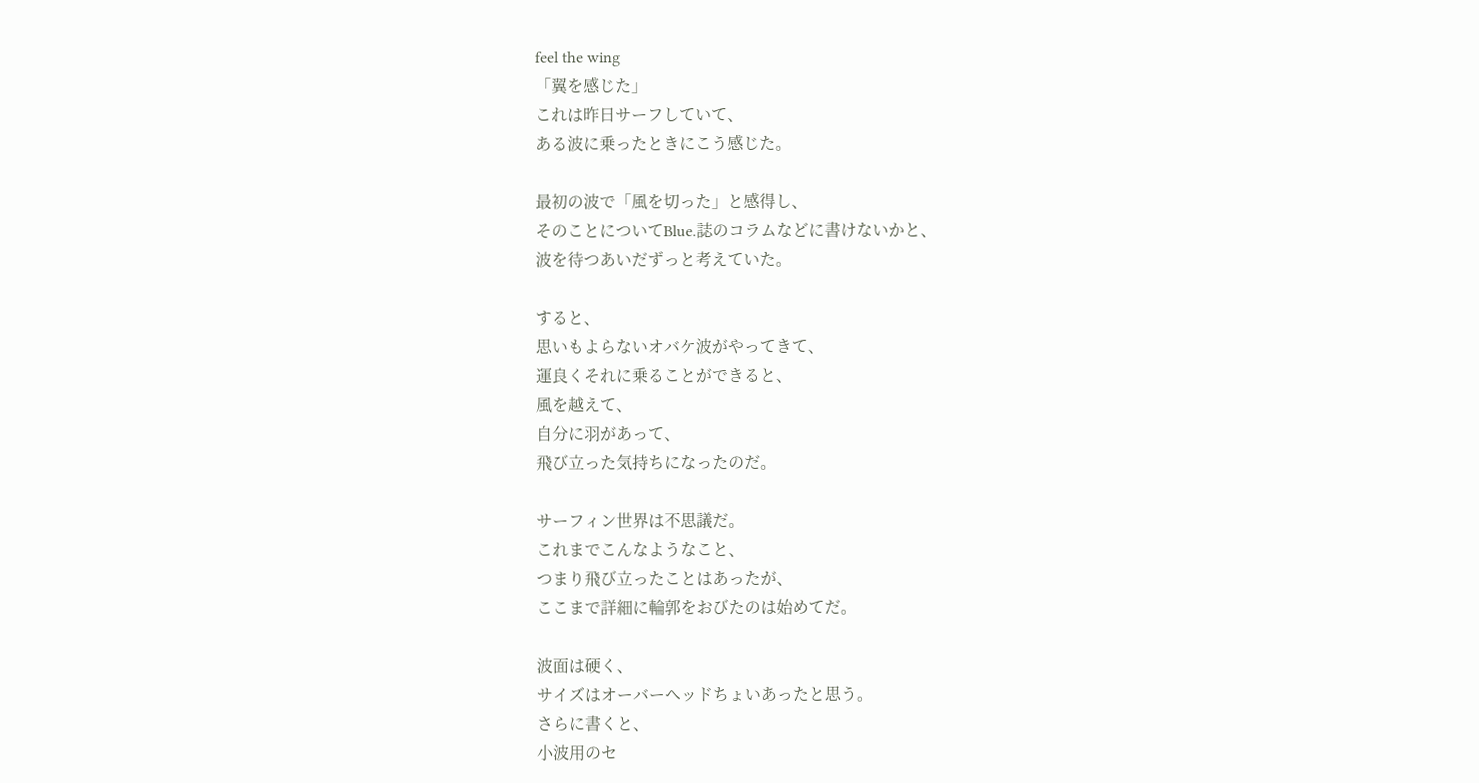feel the wing
「翼を感じた」
これは昨日サーフしていて、
ある波に乗ったときにこう感じた。

最初の波で「風を切った」と感得し、
そのことについてBlue.誌のコラムなどに書けないかと、
波を待つあいだずっと考えていた。

すると、
思いもよらないオバケ波がやってきて、
運良くそれに乗ることができると、
風を越えて、
自分に羽があって、
飛び立った気持ちになったのだ。

サーフィン世界は不思議だ。
これまでこんなようなこと、
つまり飛び立ったことはあったが、
ここまで詳細に輪郭をおびたのは始めてだ。

波面は硬く、
サイズはオーバーヘッドちょいあったと思う。
さらに書くと、
小波用のセ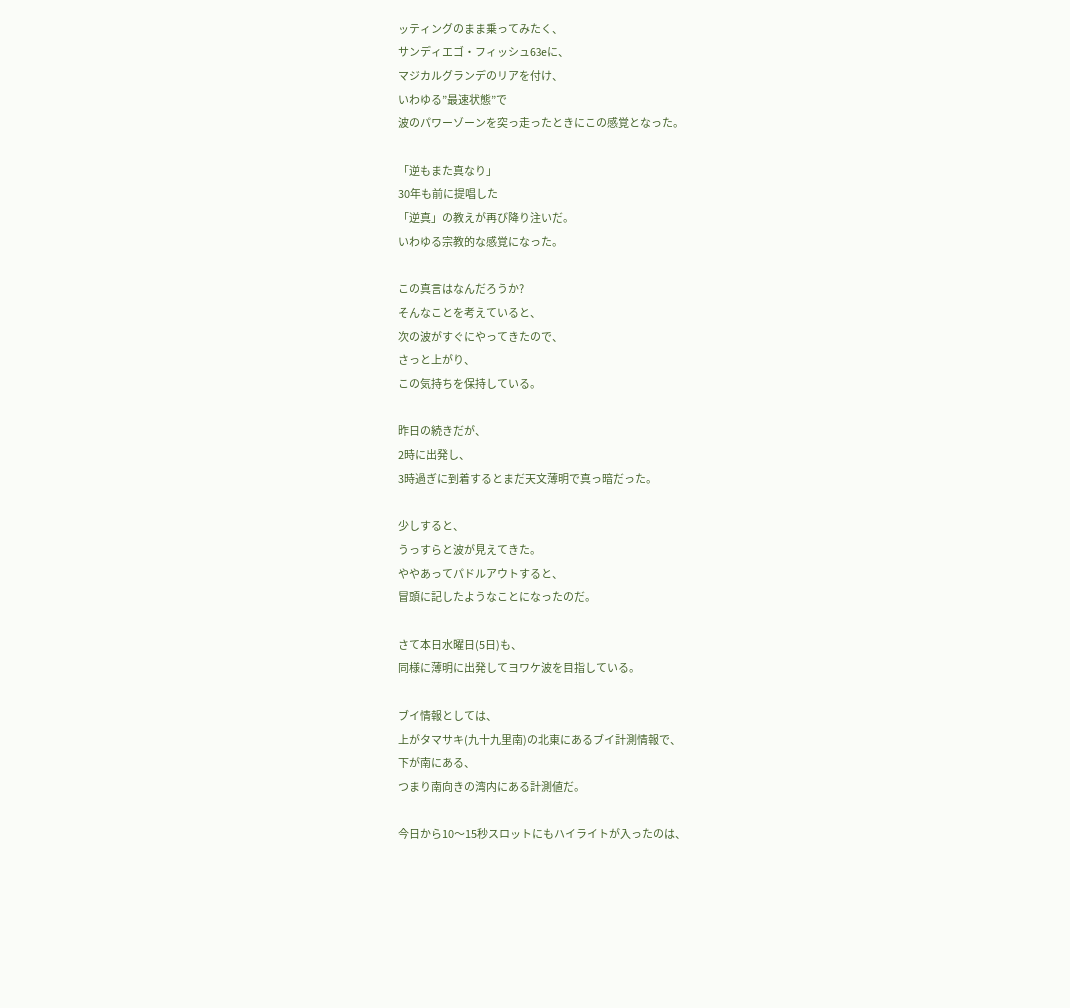ッティングのまま乗ってみたく、
サンディエゴ・フィッシュ63eに、
マジカルグランデのリアを付け、
いわゆる”最速状態”で
波のパワーゾーンを突っ走ったときにこの感覚となった。

「逆もまた真なり」
30年も前に提唱した
「逆真」の教えが再び降り注いだ。
いわゆる宗教的な感覚になった。

この真言はなんだろうか?
そんなことを考えていると、
次の波がすぐにやってきたので、
さっと上がり、
この気持ちを保持している。

昨日の続きだが、
2時に出発し、
3時過ぎに到着するとまだ天文薄明で真っ暗だった。

少しすると、
うっすらと波が見えてきた。
ややあってパドルアウトすると、
冒頭に記したようなことになったのだ。

さて本日水曜日(5日)も、
同様に薄明に出発してヨワケ波を目指している。

ブイ情報としては、
上がタマサキ(九十九里南)の北東にあるブイ計測情報で、
下が南にある、
つまり南向きの湾内にある計測値だ。

今日から10〜15秒スロットにもハイライトが入ったのは、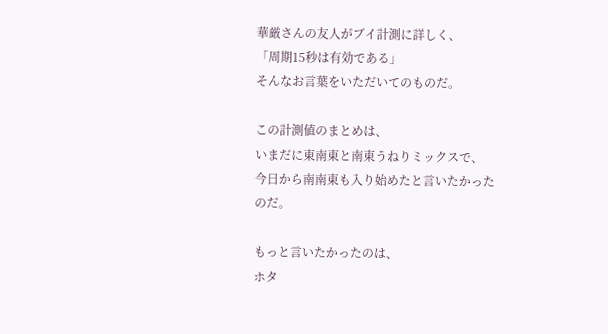華厳さんの友人がブイ計測に詳しく、
「周期15秒は有効である」
そんなお言葉をいただいてのものだ。

この計測値のまとめは、
いまだに東南東と南東うねりミックスで、
今日から南南東も入り始めたと言いたかったのだ。

もっと言いたかったのは、
ホタ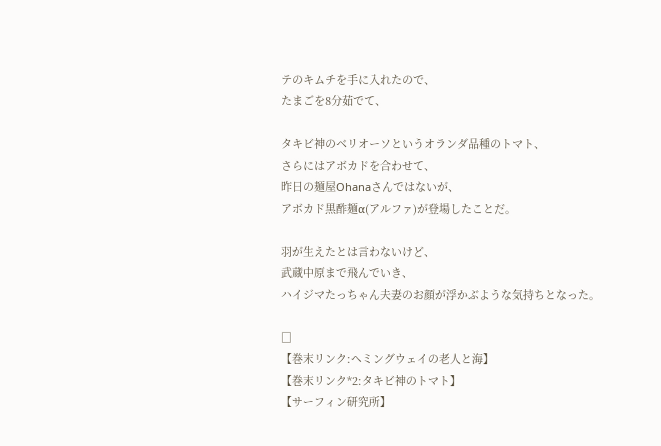テのキムチを手に入れたので、
たまごを8分茹でて、

タキビ神のベリオーソというオランダ品種のトマト、
さらにはアボカドを合わせて、
昨日の麺屋Ohanaさんではないが、
アボカド黒酢麺α(アルファ)が登場したことだ。

羽が生えたとは言わないけど、
武蔵中原まで飛んでいき、
ハイジマたっちゃん夫妻のお顔が浮かぶような気持ちとなった。

□
【巻末リンク:ヘミングウェイの老人と海】
【巻末リンク*2:タキビ神のトマト】
【サーフィン研究所】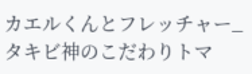カエルくんとフレッチャー_タキビ神のこだわりトマ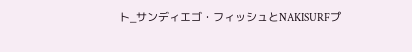ト_サンディエゴ・フィッシュとNAKISURFプ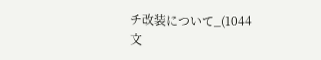チ改装について_(1044文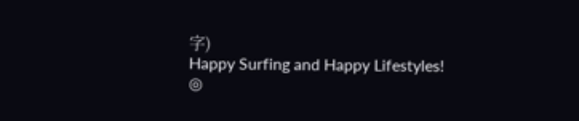字)
Happy Surfing and Happy Lifestyles!
◎